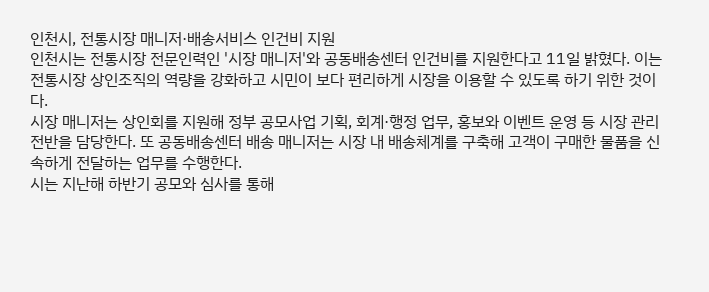인천시, 전통시장 매니저·배송서비스 인건비 지원
인천시는 전통시장 전문인력인 '시장 매니저'와 공동배송센터 인건비를 지원한다고 11일 밝혔다. 이는 전통시장 상인조직의 역량을 강화하고 시민이 보다 편리하게 시장을 이용할 수 있도록 하기 위한 것이다.
시장 매니저는 상인회를 지원해 정부 공모사업 기획, 회계·행정 업무, 홍보와 이벤트 운영 등 시장 관리 전반을 담당한다. 또 공동배송센터 배송 매니저는 시장 내 배송체계를 구축해 고객이 구매한 물품을 신속하게 전달하는 업무를 수행한다.
시는 지난해 하반기 공모와 심사를 통해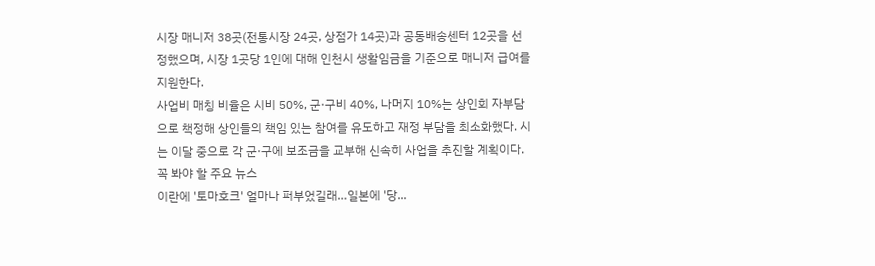시장 매니저 38곳(전통시장 24곳, 상점가 14곳)과 공동배송센터 12곳을 선정했으며, 시장 1곳당 1인에 대해 인천시 생활임금을 기준으로 매니저 급여를 지원한다.
사업비 매칭 비율은 시비 50%, 군·구비 40%, 나머지 10%는 상인회 자부담으로 책정해 상인들의 책임 있는 참여를 유도하고 재정 부담을 최소화했다. 시는 이달 중으로 각 군·구에 보조금을 교부해 신속히 사업을 추진할 계획이다.
꼭 봐야 할 주요 뉴스
이란에 '토마호크' 얼마나 퍼부었길래…일본에 '당...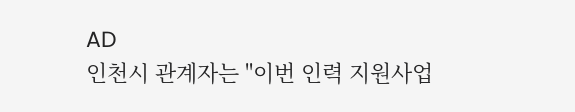AD
인천시 관계자는 "이번 인력 지원사업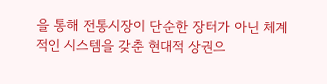을 통해 전통시장이 단순한 장터가 아닌 체계적인 시스템을 갖춘 현대적 상권으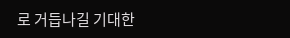로 거듭나길 기대한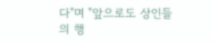다"며 "앞으로도 상인들의 행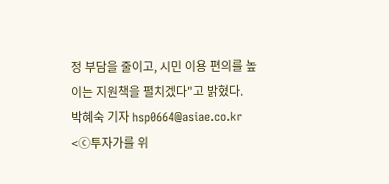정 부담을 줄이고, 시민 이용 편의를 높이는 지원책을 펼치겠다"고 밝혔다.
박혜숙 기자 hsp0664@asiae.co.kr
<ⓒ투자가를 위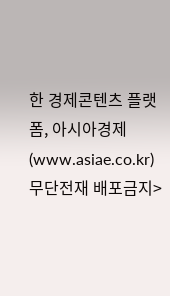한 경제콘텐츠 플랫폼, 아시아경제(www.asiae.co.kr) 무단전재 배포금지>